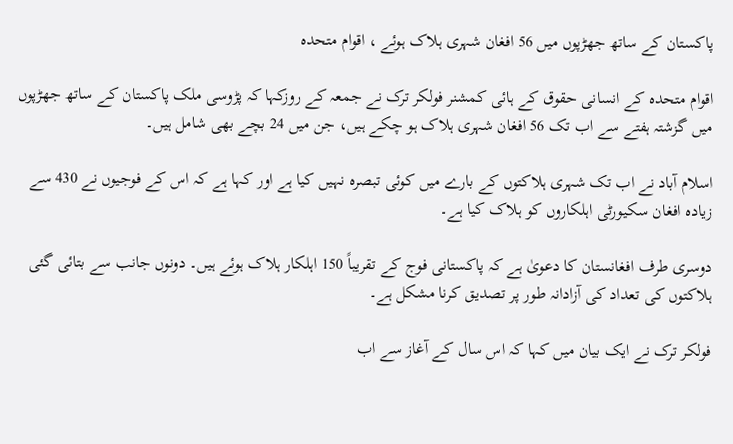پاکستان کے ساتھ جھڑپوں میں 56 افغان شہری ہلاک ہوئے ، اقوام متحدہ

اقوام متحدہ کے انسانی حقوق کے ہائی کمشنر فولکر ترک نے جمعہ کے روزکہا کہ پڑوسی ملک پاکستان کے ساتھ جھڑپوں میں گزشتہ ہفتے سے اب تک 56 افغان شہری ہلاک ہو چکے ہیں، جن میں 24 بچے بھی شامل ہیں۔

اسلام آباد نے اب تک شہری ہلاکتوں کے بارے میں کوئی تبصرہ نہیں کیا ہے اور کہا ہے کہ اس کے فوجیوں نے 430 سے زیادہ افغان سکیورٹی اہلکاروں کو ہلاک کیا ہے۔

دوسری طرف افغانستان کا دعویٰ ہے کہ پاکستانی فوج کے تقریباً 150 اہلکار ہلاک ہوئے ہیں۔ دونوں جانب سے بتائی گئی ہلاکتوں کی تعداد کی آزادانہ طور پر تصدیق کرنا مشکل ہے۔

فولکر ترک نے ایک بیان میں کہا کہ اس سال کے آغاز سے اب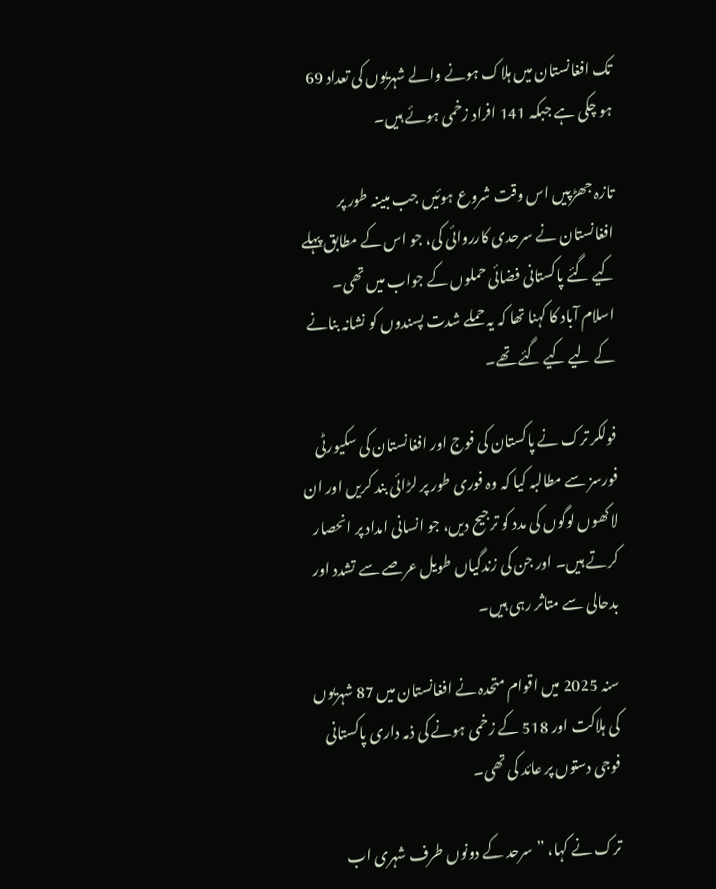تک افغانستان میں ہلاک ہونے والے شہریوں کی تعداد 69 ہو چکی ہے جبکہ 141 افراد زخمی ہوئے ہیں۔

تازہ جھڑپیں اس وقت شروع ہوئیں جب مبینہ طور پر افغانستان نے سرحدی کارروائی کی، جو اس کے مطابق پہلے کیے گئے پاکستانی فضائی حملوں کے جواب میں تھی۔ اسلام آباد کا کہنا تھا کہ یہ حملے شدت پسندوں کو نشانہ بنانے کے لیے کیے گئے تھے۔

فولکر ترک نے پاکستان کی فوج اور افغانستان کی سکیورٹی فورسز سے مطالبہ کیا کہ وہ فوری طور پر لڑائی بند کریں اور ان لاکھوں لوگوں کی مدد کو ترجیح دیں، جو انسانی امداد پر انحصار کرتے ہیں۔ اور جن کی زندگیاں طویل عرصے سے تشدد اور بدحالی سے متاثر رہی ہیں۔

سنہ 2025 میں اقوام متحدہ نے افغانستان میں 87 شہریوں کی ہلاکت اور 518 کے زخمی ہونے کی ذمہ داری پاکستانی فوجی دستوں پر عائد کی تھی۔

ترک نے کہا، ”سرحد کے دونوں طرف شہری اب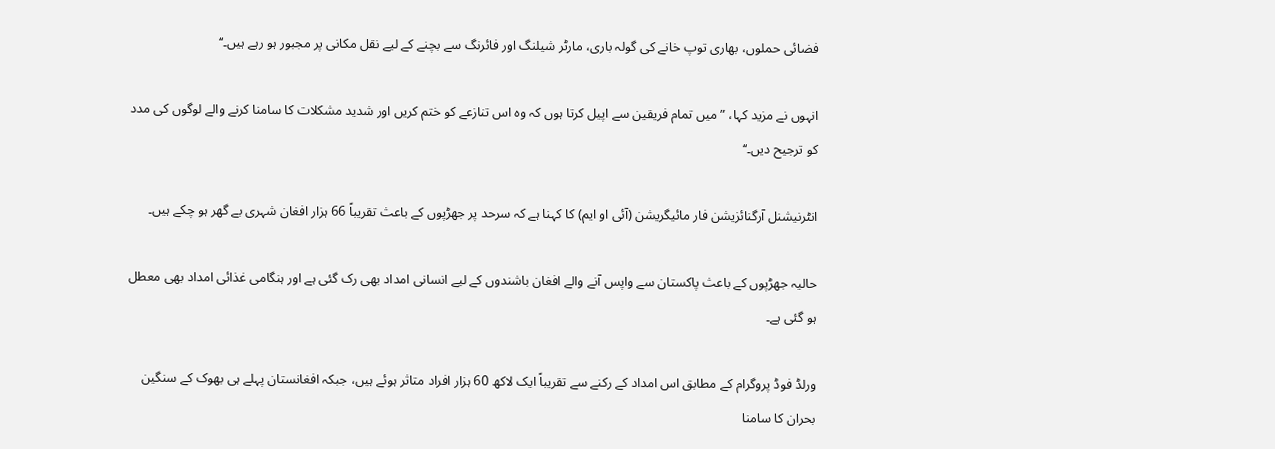فضائی حملوں، بھاری توپ خانے کی گولہ باری، مارٹر شیلنگ اور فائرنگ سے بچنے کے لیے نقل مکانی پر مجبور ہو رہے ہیں۔‘‘

انہوں نے مزید کہا، ”میں تمام فریقین سے اپیل کرتا ہوں کہ وہ اس تنازعے کو ختم کریں اور شدید مشکلات کا سامنا کرنے والے لوگوں کی مدد کو ترجیح دیں۔‘‘

انٹرنیشنل آرگنائزیشن فار مائیگریشن (آئی او ایم) کا کہنا ہے کہ سرحد پر جھڑپوں کے باعث تقریباً 66 ہزار افغان شہری بے گھر ہو چکے ہیں۔

حالیہ جھڑپوں کے باعث پاکستان سے واپس آنے والے افغان باشندوں کے لیے انسانی امداد بھی رک گئی ہے اور ہنگامی غذائی امداد بھی معطل ہو گئی ہے۔

ورلڈ فوڈ پروگرام کے مطابق اس امداد کے رکنے سے تقریباً ایک لاکھ 60 ہزار افراد متاثر ہوئے ہیں، جبکہ افغانستان پہلے ہی بھوک کے سنگین بحران کا سامنا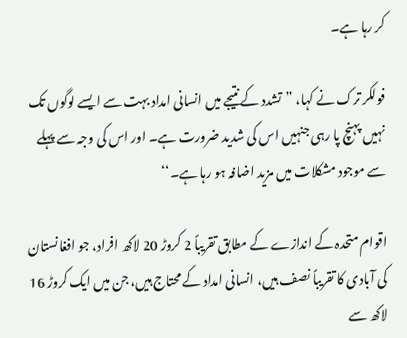کر رہا ہے۔

فولکر ترک نے کہا، ”تشدد کے نتیجے میں انسانی امداد بہت سے ایسے لوگوں تک نہیں پہنچ پا رہی جنہیں اس کی شدید ضرورت ہے۔ اور اس کی وجہ سے پہلے سے موجود مشکلات میں مزید اضافہ ہو رہا ہے۔‘‘

اقوام متحدہ کے اندازے کے مطابق تقریباً 2 کروڑ 20 لاکھ افراد، جو افغانستان کی آبادی کا تقریباً نصف ہیں، انسانی امداد کے محتاج ہیں، جن میں ایک کروڑ 16 لاکھ سے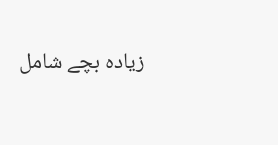زیادہ بچے شامل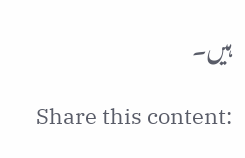ہیں۔

Share this content: